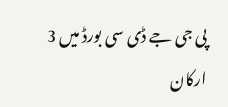پی جی جے ڈی سی بورڈ میں 3 ارکان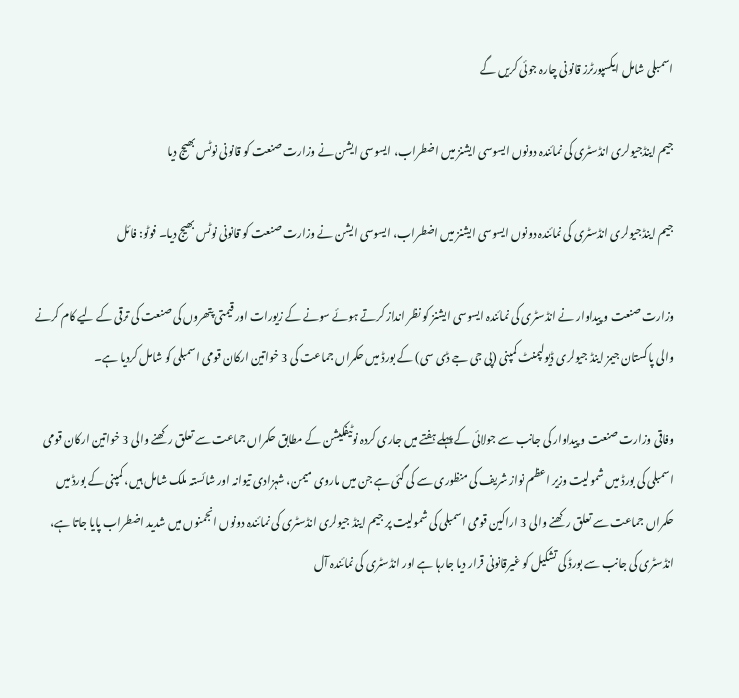اسمبلی شامل ایکسپورٹرز قانونی چارہ جوئی کریں گے

جیم اینڈجیولری انڈسٹری کی نمائندہ دونوں ایسوسی ایشنز میں اضطراب، ایسوسی ایشن نے وزارت صنعت کو قانونی نوٹس بھیج دیا

جیم اینڈجیولری انڈسٹری کی نمائندہ دونوں ایسوسی ایشنز میں اضطراب، ایسوسی ایشن نے وزارت صنعت کو قانونی نوٹس بھیج دیا۔ فوٹو: فائل

وزارت صنعت و پیداوار نے انڈسٹری کی نمائندہ ایسوسی ایشنز کو نظر انداز کرتے ہوئے سونے کے زیورات اور قیمتی پتھروں کی صنعت کی ترقی کے لیے کام کرنے والی پاکستان جیمز اینڈ جیولری ڈیولپمنٹ کمپنی (پی جی جے ڈی سی) کے بورڈ میں حکمراں جماعت کی 3 خواتین ارکان قومی اسمبلی کو شامل کردیا ہے۔

وفاقی وزارت صنعت و پیداوار کی جانب سے جولائی کے پہلے ہفتے میں جاری کردہ نوٹیفکیشن کے مطابق حکمراں جماعت سے تعلق رکھنے والی 3 خواتین ارکان قومی اسمبلی کی بورڈ میں شمولیت وزیر اعظم نواز شریف کی منظوری سے کی گئی ہے جن میں ماروی میمن، شہزادی تیوانہ اور شائستہ ملک شامل ہیں، کمپنی کے بورڈ میں حکمراں جماعت سے تعلق رکھنے والی 3 اراکین قومی اسمبلی کی شمولیت پر جیم اینڈ جیولری انڈسٹری کی نمائندہ دونوں انجمنوں میں شدید اضطراب پایا جاتا ہے، انڈسٹری کی جانب سے بورڈ کی تشکیل کو غیرقانونی قرار دیا جارہا ہے اور انڈسٹری کی نمائندہ آل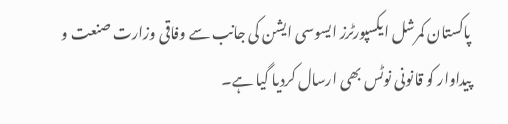پاکستان کمرشل ایکسپورٹرز ایسوسی ایشن کی جانب سے وفاقی وزارت صنعت و پیداوار کو قانونی نوٹس بھی ارسال کردیا گیا ہے۔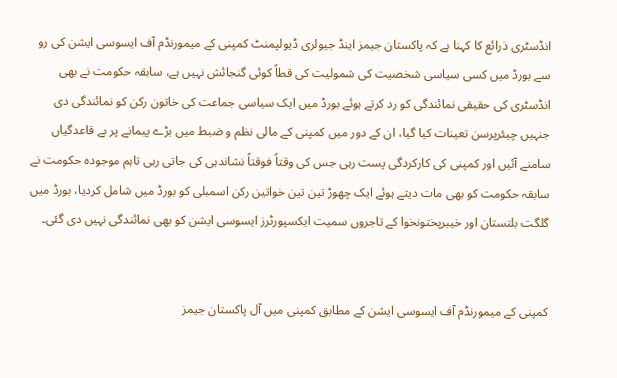انڈسٹری ذرائع کا کہنا ہے کہ پاکستان جیمز اینڈ جیولری ڈیولپمنٹ کمپنی کے میمورنڈم آف ایسوسی ایشن کی رو سے بورڈ میں کسی سیاسی شخصیت کی شمولیت کی قطاً کوئی گنجائش نہیں ہے، سابقہ حکومت نے بھی انڈسٹری کی حقیقی نمائندگی کو رد کرتے ہوئے بورڈ میں ایک سیاسی جماعت کی خاتون رکن کو نمائندگی دی جنہیں چیئرپرسن تعینات کیا گیا، ان کے دور میں کمپنی کے مالی نظم و ضبط میں بڑے پیمانے پر بے قاعدگیاں سامنے آئیں اور کمپنی کی کارکردگی پست رہی جس کی وقتاً فوقتاً نشاندہی کی جاتی رہی تاہم موجودہ حکومت نے سابقہ حکومت کو بھی مات دیتے ہوئے ایک چھوڑ تین تین خواتین رکن اسمبلی کو بورڈ میں شامل کردیا، بورڈ میں گلگت بلتستان اور خیبرپختونخوا کے تاجروں سمیت ایکسپورٹرز ایسوسی ایشن کو بھی نمائندگی نہیں دی گئی۔


کمپنی کے میمورنڈم آف ایسوسی ایشن کے مطابق کمپنی میں آل پاکستان جیمز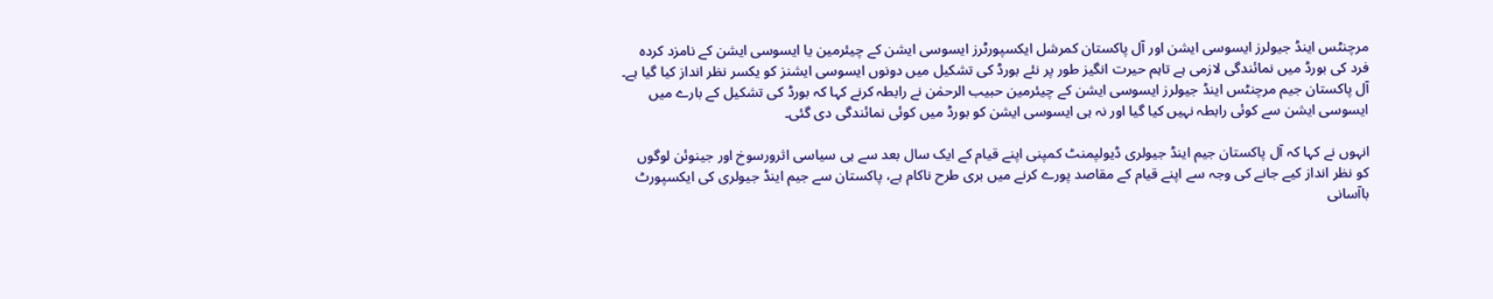مرچنٹس اینڈ جیولرز ایسوسی ایشن اور آل پاکستان کمرشل ایکسپورٹرز ایسوسی ایشن کے چیئرمین یا ایسوسی ایشن کے نامزد کردہ فرد کی بورڈ میں نمائندگی لازمی ہے تاہم حیرت انگیز طور پر نئے بورڈ کی تشکیل میں دونوں ایسوسی ایشنز کو یکسر نظر انداز کیا گیا ہے۔ آل پاکستان جیم مرچنٹس اینڈ جیولرز ایسوسی ایشن کے چیئرمین حبیب الرحمٰن نے رابطہ کرنے کہا کہ بورڈ کی تشکیل کے بارے میں ایسوسی ایشن سے کوئی رابطہ نہیں کیا گیا اور نہ ہی ایسوسی ایشن کو بورڈ میں کوئی نمائندگی دی گئی۔

انہوں نے کہا کہ آل پاکستان جیم اینڈ جیولری ڈیولپمنٹ کمپنی اپنے قیام کے ایک سال بعد سے ہی سیاسی اثرورسوخ اور جینوئن لوگوں کو نظر انداز کیے جانے کی وجہ سے اپنے قیام کے مقاصد پورے کرنے میں بری طرح ناکام ہے، پاکستان سے جیم اینڈ جیولری کی ایکسپورٹ باآسانی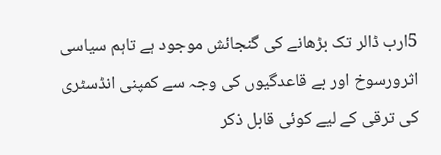5ارب ڈالر تک بڑھانے کی گنجائش موجود ہے تاہم سیاسی اثرورسوخ اور بے قاعدگیوں کی وجہ سے کمپنی انڈسٹری کی ترقی کے لیے کوئی قابل ذکر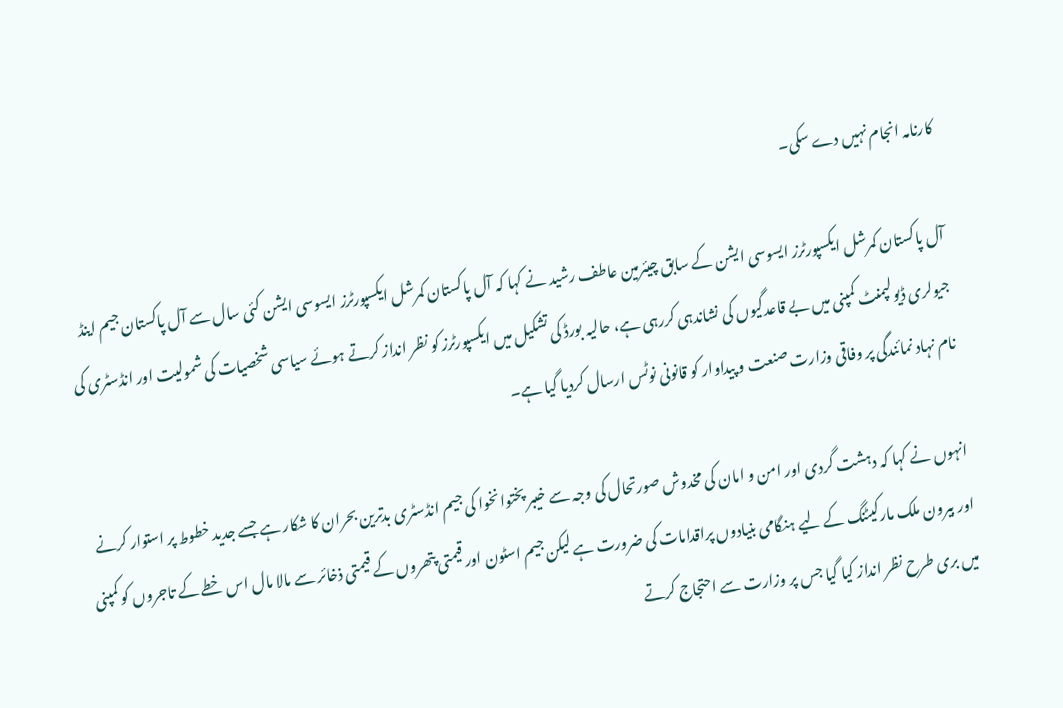کارنامہ انجام نہیں دے سکی۔

آل پاکستان کمرشل ایکسپورٹرز ایسوسی ایشن کے سابق چیئرمین عاطف رشید نے کہا کہ آل پاکستان کمرشل ایکسپورٹرز ایسوسی ایشن کئی سال سے آل پاکستان جیم اینڈ جیولری ڈیولپمنٹ کمپنی میں بے قاعدگیوں کی نشاندہی کررہی ہے، حالیہ بورڈ کی تشکیل میں ایکسپورٹرز کو نظر انداز کرتے ہوئے سیاسی شخصیات کی شمولیت اور انڈسٹری کی نام نہاد نمائندگی پر وفاقی وزارت صنعت و پیداوار کو قانونی نوٹس ارسال کردیا گیا ہے۔

انہوں نے کہا کہ دہشت گردی اور امن و امان کی مخدوش صورتحال کی وجہ سے خیبر پختوانخوا کی جیم انڈسٹری بدترین بحران کا شکار ہے جسے جدید خطوط پر استوار کرنے اور بیرون ملک مارکیٹنگ کے لیے ہنگامی بنیادوں پراقدامات کی ضرورت ہے لیکن جیم اسٹون اور قیمتی پتھروں کے قیمتی ذخائر سے مالا مال اس خطے کے تاجروں کو کمپنی میں بری طرح نظر انداز کیا گیا جس پر وزارت سے احتجاج کرتے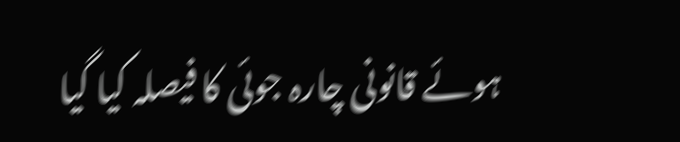ہوئے قانونی چارہ جوئی کا فیصلہ کیا گیا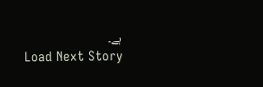ہے۔
Load Next Story